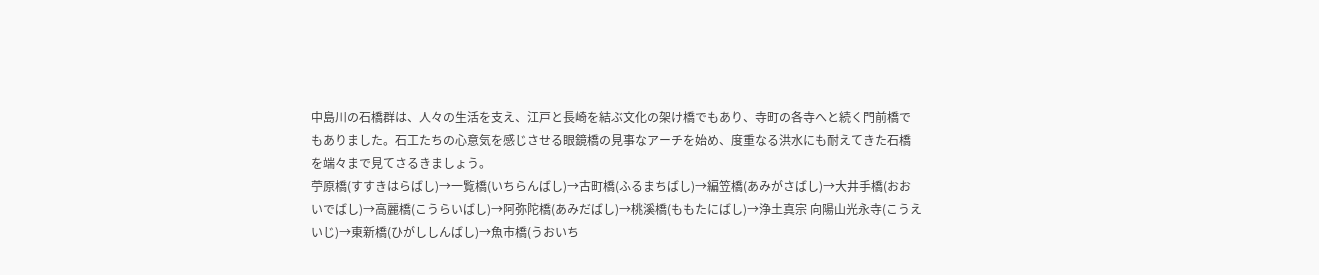中島川の石橋群は、人々の生活を支え、江戸と長崎を結ぶ文化の架け橋でもあり、寺町の各寺へと続く門前橋でもありました。石工たちの心意気を感じさせる眼鏡橋の見事なアーチを始め、度重なる洪水にも耐えてきた石橋を端々まで見てさるきましょう。
苧原橋(すすきはらばし)→一覧橋(いちらんばし)→古町橋(ふるまちばし)→編笠橋(あみがさばし)→大井手橋(おおいでばし)→高麗橋(こうらいばし)→阿弥陀橋(あみだばし)→桃溪橋(ももたにばし)→浄土真宗 向陽山光永寺(こうえいじ)→東新橋(ひがししんばし)→魚市橋(うおいち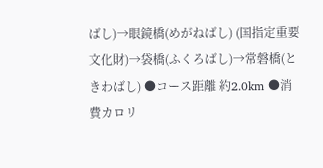ばし)→眼鏡橋(めがねばし) (国指定重要文化財)→袋橋(ふくろばし)→常磐橋(ときわばし) ●コース距離 約2.0km ●消費カロリ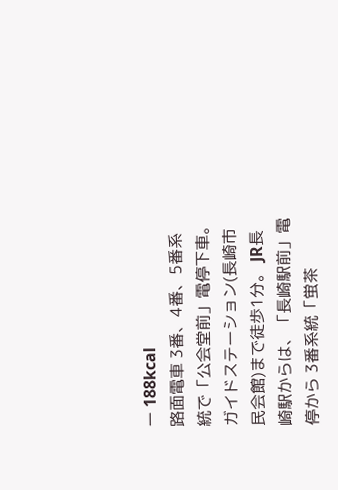ー 188kcal
路面電車 3番、4番、5番系統で「公会堂前」電停下車。ガイドステーション(長崎市民会館)まで徒歩1分。 JR長崎駅からは、「長崎駅前」電停から 3番系統「蛍茶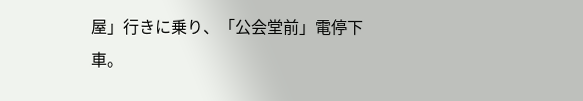屋」行きに乗り、「公会堂前」電停下車。